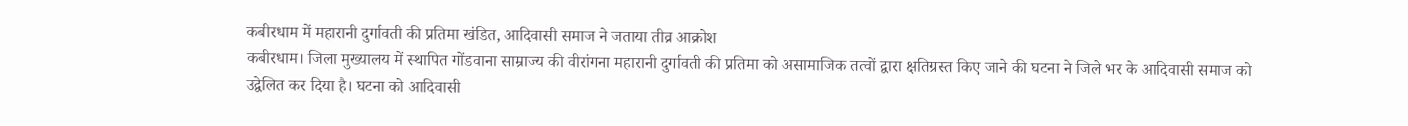कबीरधाम में महारानी दुर्गावती की प्रतिमा खंडित, आदिवासी समाज ने जताया तीव्र आक्रोश
कबीरधाम। जिला मुख्यालय में स्थापित गोंडवाना साम्राज्य की वीरांगना महारानी दुर्गावती की प्रतिमा को असामाजिक तत्वों द्वारा क्षतिग्रस्त किए जाने की घटना ने जिले भर के आदिवासी समाज को उद्वेलित कर दिया है। घटना को आदिवासी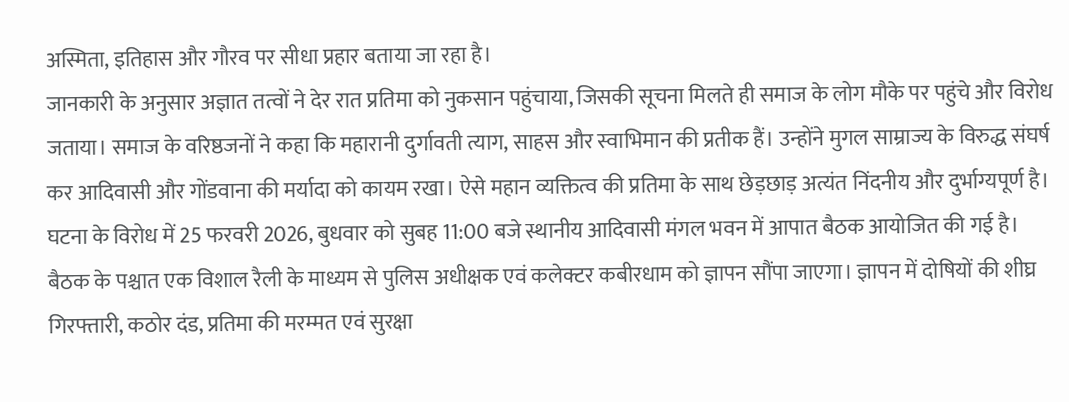अस्मिता, इतिहास और गौरव पर सीधा प्रहार बताया जा रहा है।
जानकारी के अनुसार अज्ञात तत्वों ने देर रात प्रतिमा को नुकसान पहुंचाया, जिसकी सूचना मिलते ही समाज के लोग मौके पर पहुंचे और विरोध जताया। समाज के वरिष्ठजनों ने कहा कि महारानी दुर्गावती त्याग, साहस और स्वाभिमान की प्रतीक हैं। उन्होंने मुगल साम्राज्य के विरुद्ध संघर्ष कर आदिवासी और गोंडवाना की मर्यादा को कायम रखा। ऐसे महान व्यक्तित्व की प्रतिमा के साथ छेड़छाड़ अत्यंत निंदनीय और दुर्भाग्यपूर्ण है।
घटना के विरोध में 25 फरवरी 2026, बुधवार को सुबह 11:00 बजे स्थानीय आदिवासी मंगल भवन में आपात बैठक आयोजित की गई है। बैठक के पश्चात एक विशाल रैली के माध्यम से पुलिस अधीक्षक एवं कलेक्टर कबीरधाम को ज्ञापन सौंपा जाएगा। ज्ञापन में दोषियों की शीघ्र गिरफ्तारी, कठोर दंड, प्रतिमा की मरम्मत एवं सुरक्षा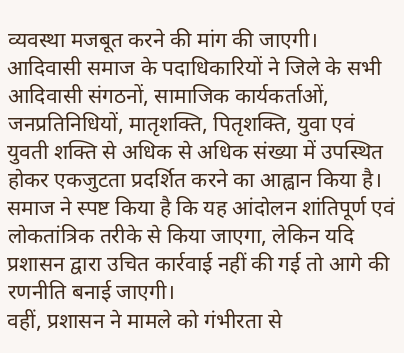व्यवस्था मजबूत करने की मांग की जाएगी।
आदिवासी समाज के पदाधिकारियों ने जिले के सभी आदिवासी संगठनों, सामाजिक कार्यकर्ताओं, जनप्रतिनिधियों, मातृशक्ति, पितृशक्ति, युवा एवं युवती शक्ति से अधिक से अधिक संख्या में उपस्थित होकर एकजुटता प्रदर्शित करने का आह्वान किया है। समाज ने स्पष्ट किया है कि यह आंदोलन शांतिपूर्ण एवं लोकतांत्रिक तरीके से किया जाएगा, लेकिन यदि प्रशासन द्वारा उचित कार्रवाई नहीं की गई तो आगे की रणनीति बनाई जाएगी।
वहीं, प्रशासन ने मामले को गंभीरता से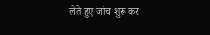लेते हुए जांच शुरू कर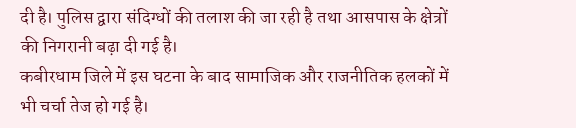दी है। पुलिस द्वारा संदिग्धों की तलाश की जा रही है तथा आसपास के क्षेत्रों की निगरानी बढ़ा दी गई है।
कबीरधाम जिले में इस घटना के बाद सामाजिक और राजनीतिक हलकों में भी चर्चा तेज हो गई है।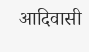आदिवासी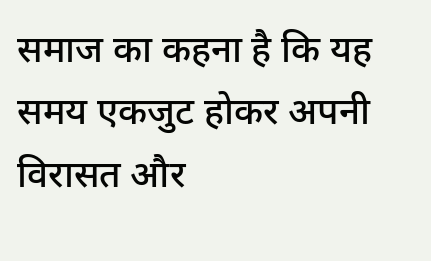समाज का कहना है कि यह समय एकजुट होकर अपनी विरासत और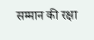सम्मान की रक्षा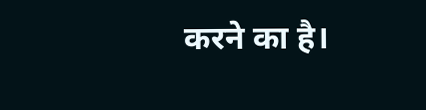करने का है।